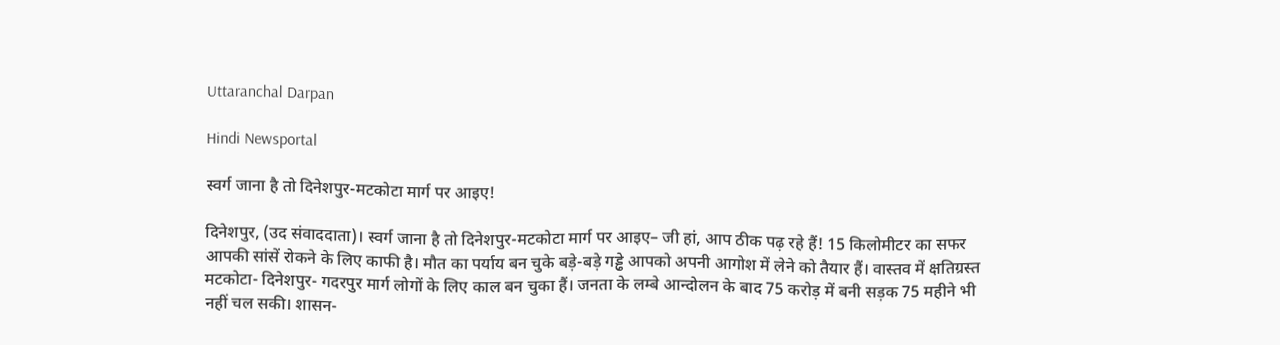Uttaranchal Darpan

Hindi Newsportal

स्वर्ग जाना है तो दिनेशपुर-मटकोटा मार्ग पर आइए!

दिनेशपुर, (उद संवाददाता)। स्वर्ग जाना है तो दिनेशपुर-मटकोटा मार्ग पर आइए– जी हां, आप ठीक पढ़ रहे हैं! 15 किलोमीटर का सफर आपकी सांसें रोकने के लिए काफी है। मौत का पर्याय बन चुके बड़े-बड़े गड्ढे आपको अपनी आगोश में लेने को तैयार हैं। वास्तव में क्षतिग्रस्त मटकोटा- दिनेशपुर- गदरपुर मार्ग लोगों के लिए काल बन चुका हैं। जनता के लम्बे आन्दोलन के बाद 75 करोड़ में बनी सड़क 75 महीने भी नहीं चल सकी। शासन-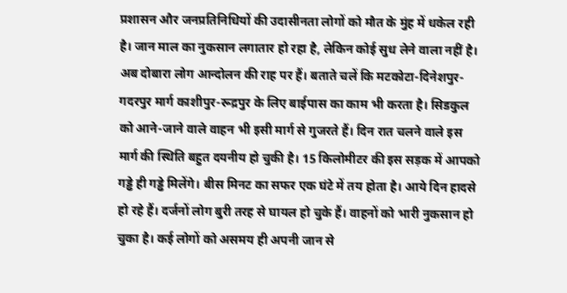प्रशासन और जनप्रतिनिधियों की उदासीनता लोगों को मौत के मुंह में धकेल रही है। जान माल का नुकसान लगातार हो रहा है, लेकिन कोई सुध लेने वाला नहीं है। अब दोबारा लोग आन्दोलन की राह पर हैं। बताते चलें कि मटकोटा-दिनेशपुर-गदरपुर मार्ग काशीपुर-रूद्रपुर के लिए बाईपास का काम भी करता है। सिडकुल को आने-जाने वाले वाहन भी इसी मार्ग से गुजरते हैं। दिन रात चलने वाले इस मार्ग की स्थिति बहुत दयनीय हो चुकी है। 15 किलोमीटर की इस सड़क में आपको गड्ढे ही गड्ढे मिलेंगे। बीस मिनट का सफर एक घंटे में तय होता है। आये दिन हादसे हो रहे हैं। दर्जनों लोग बुरी तरह से घायल हो चुके हैं। वाहनों को भारी नुकसान हो चुका है। कई लोगों को असमय ही अपनी जान से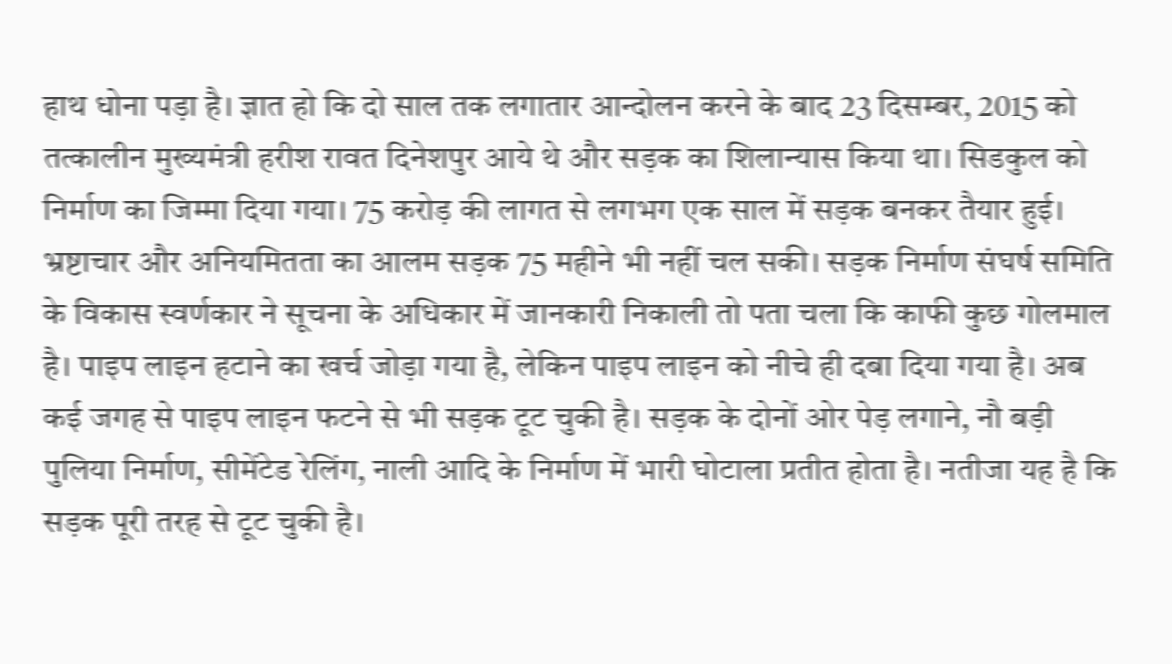हाथ धोना पड़ा है। ज्ञात हो कि दो साल तक लगातार आन्दोलन करने के बाद 23 दिसम्बर, 2015 को तत्कालीन मुख्यमंत्री हरीश रावत दिनेशपुर आये थे और सड़क का शिलान्यास किया था। सिडकुल को निर्माण का जिम्मा दिया गया। 75 करोड़ की लागत से लगभग एक साल में सड़क बनकर तैयार हुई। भ्रष्टाचार और अनियमितता का आलम सड़क 75 महीने भी नहीं चल सकी। सड़क निर्माण संघर्ष समिति के विकास स्वर्णकार ने सूचना के अधिकार में जानकारी निकाली तो पता चला कि काफी कुछ गोलमाल है। पाइप लाइन हटाने का खर्च जोड़ा गया है, लेकिन पाइप लाइन को नीचे ही दबा दिया गया है। अब कई जगह से पाइप लाइन फटने से भी सड़क टूट चुकी है। सड़क के दोनों ओर पेड़ लगाने, नौ बड़ी पुलिया निर्माण, सीमेंटेड रेलिंग, नाली आदि के निर्माण में भारी घोटाला प्रतीत होता है। नतीजा यह है कि सड़क पूरी तरह से टूट चुकी है।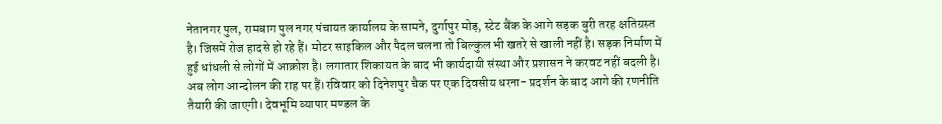नेतानगर पुल, रामबाग पुल नगर पंचायत कार्यालय के सामने, दुर्गापुर मोड़, स्टेट बैंक के आगे सड़क बुरी तरह क्षतिग्रस्त है। जिसमें रोज हादसे हो रहे हैं। मोटर साइकिल और पैदल चलना तो बिल्कुल भी खतरे से खाली नहीं है। सड़क निर्माण में हुई धांधली से लोगों में आक्रोश है। लगातार शिकायत के बाद भी कार्यदायी संस्था और प्रशासन ने करवट नहीं बदली है। अब लोग आन्दोलन की राह पर हैं।रविवार को दिनेशपुर चैक पर एक दिवसीय धरना- प्रदर्शन के बाद आगे की रणनीति तैयारी की जाएगी। देवभूमि व्यापार मण्डल के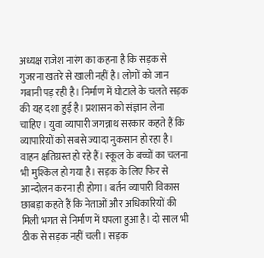अध्यक्ष राजेश नारंग का कहना है कि सड़क से गुजरना खतरे से खाली नहीं है। लोगों को जान गबानी पड़ रही है। निर्माण में घोटाले के चलते सड़क की यह दशा हुई है। प्रशासन को संज्ञान लेना चाहिए। युवा व्यापारी जगन्नाथ सरकार कहते हैं कि व्यापारियों को सबसे ज्यादा नुकसान हो रहा है। वाहन क्षतिग्रस्त हो रहे हैं। स्कूल के बच्चों का चलना भी मुश्किल हो गया है। सड़क के लिए फिर से आन्दोलन करना ही होगा। बर्तन व्यापारी विकास छाबड़ा कहते हैं कि नेताओं और अधिकारियों की मिली भगत से निर्माण में घपला हुआ है। दो साल भी ठीक से सड़क नहीं चली। सड़क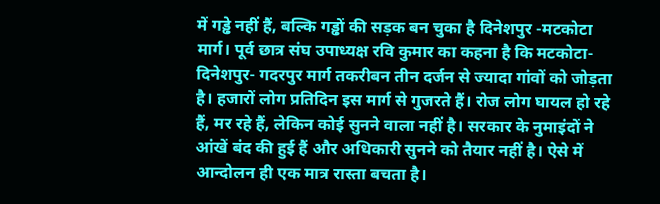में गड्ढे नहीं हैं, बल्कि गड्ढों की सड़क बन चुका है दिनेशपुर -मटकोटा मार्ग। पूर्व छात्र संघ उपाध्यक्ष रवि कुमार का कहना है कि मटकोटा- दिनेशपुर- गदरपुर मार्ग तकरीबन तीन दर्जन से ज्यादा गांवों को जोड़ता है। हजारों लोग प्रतिदिन इस मार्ग से गुजरते हैं। रोज लोग घायल हो रहे हैं, मर रहे हैं, लेकिन कोई सुनने वाला नहीं है। सरकार के नुमाइंदों ने आंखें बंद की हुई हैं और अधिकारी सुनने को तैयार नहीं है। ऐसे में आन्दोलन ही एक मात्र रास्ता बचता है।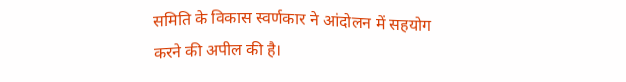समिति के विकास स्वर्णकार ने आंदोलन में सहयोग करने की अपील की है।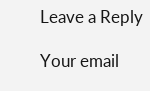Leave a Reply

Your email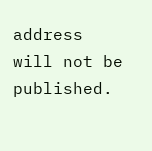address will not be published.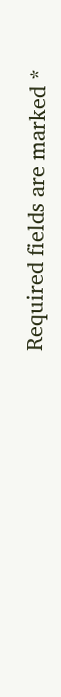Required fields are marked *